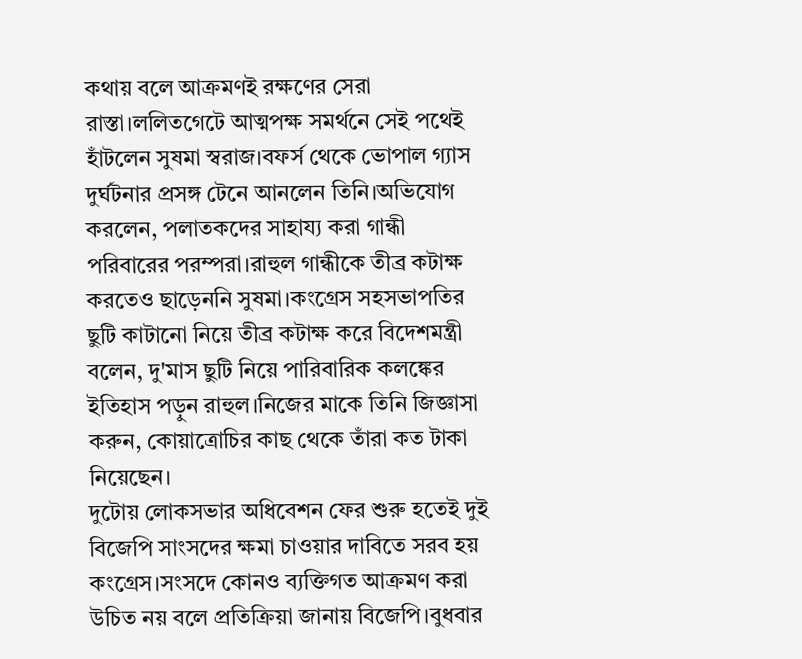কথায় বলে আক্রমণই রক্ষণের সেরা রাস্তা।ললিতগেটে আত্মপক্ষ সমর্থনে সেই পথেই হাঁটলেন সুষমা স্বরাজ।বফর্স থেকে ভোপাল গ্যাস দুর্ঘটনার প্রসঙ্গ টেনে আনলেন তিনি।অভিযোগ করলেন, পলাতকদের সাহায্য করা গান্ধী পরিবারের পরম্পরা।রাহুল গান্ধীকে তীব্র কটাক্ষ করতেও ছাড়েননি সুষমা।কংগ্রেস সহসভাপতির ছুটি কাটানো নিয়ে তীব্র কটাক্ষ করে বিদেশমন্ত্রী বলেন, দু'মাস ছুটি নিয়ে পারিবারিক কলঙ্কের ইতিহাস পড়ুন রাহুল।নিজের মাকে তিনি জিজ্ঞাসা করুন, কোয়াত্রোচির কাছ থেকে তাঁরা কত টাকা নিয়েছেন।
দুটোয় লোকসভার অধিবেশন ফের শুরু হতেই দুই বিজেপি সাংসদের ক্ষমা চাওয়ার দাবিতে সরব হয় কংগ্রেস।সংসদে কোনও ব্যক্তিগত আক্রমণ করা উচিত নয় বলে প্রতিক্রিয়া জানায় বিজেপি।বুধবার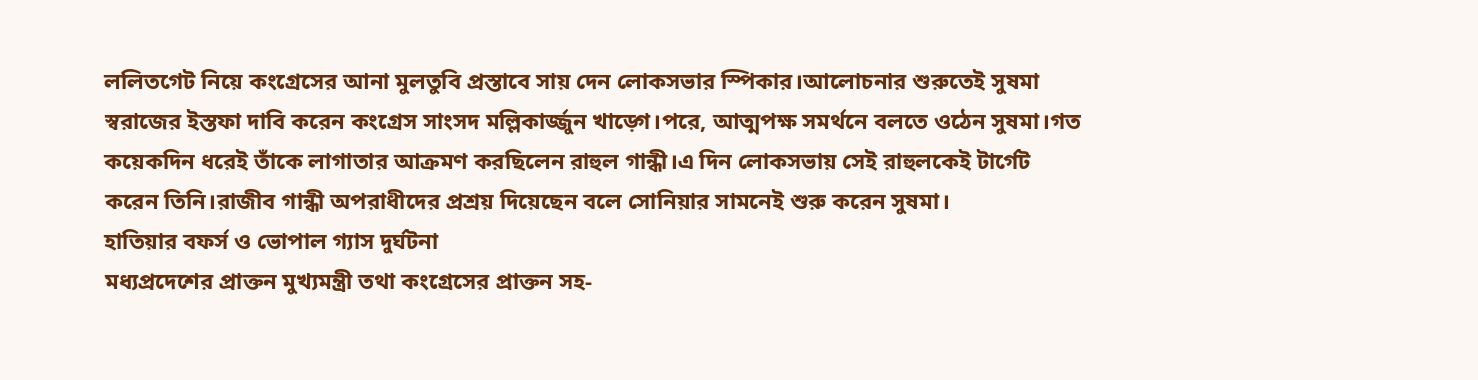ললিতগেট নিয়ে কংগ্রেসের আনা মুলতুবি প্রস্তাবে সায় দেন লোকসভার স্পিকার।আলোচনার শুরুতেই সুষমা স্বরাজের ইস্তফা দাবি করেন কংগ্রেস সাংসদ মল্লিকার্জ্জুন খাড়্গে।পরে, আত্মপক্ষ সমর্থনে বলতে ওঠেন সুষমা।গত কয়েকদিন ধরেই তাঁকে লাগাতার আক্রমণ করছিলেন রাহুল গান্ধী।এ দিন লোকসভায় সেই রাহুলকেই টার্গেট করেন তিনি।রাজীব গান্ধী অপরাধীদের প্রশ্রয় দিয়েছেন বলে সোনিয়ার সামনেই শুরু করেন সুষমা।
হাতিয়ার বফর্স ও ভোপাল গ্যাস দুর্ঘটনা
মধ্যপ্রদেশের প্রাক্তন মুখ্যমন্ত্রী তথা কংগ্রেসের প্রাক্তন সহ-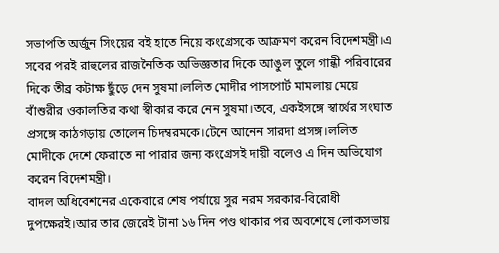সভাপতি অর্জুন সিংয়ের বই হাতে নিয়ে কংগ্রেসকে আক্রমণ করেন বিদেশমন্ত্রী।এ সবের পরই রাহুলের রাজনৈতিক অভিজ্ঞতার দিকে আঙুল তুলে গান্ধী পরিবারের দিকে তীব্র কটাক্ষ ছুঁড়ে দেন সুষমা।ললিত মোদীর পাসপোর্ট মামলায় মেয়ে বাঁশুরীর ওকালতির কথা স্বীকার করে নেন সুষমা।তবে, একইসঙ্গে স্বার্থের সংঘাত প্রসঙ্গে কাঠগড়ায় তোলেন চিদম্বরমকে।টেনে আনেন সারদা প্রসঙ্গ।ললিত মোদীকে দেশে ফেরাতে না পারার জন্য কংগ্রেসই দায়ী বলেও এ দিন অভিযোগ করেন বিদেশমন্ত্রী।
বাদল অধিবেশনের একেবারে শেষ পর্যায়ে সুর নরম সরকার-বিরোধী দুপক্ষেরই।আর তার জেরেই টানা ১৬ দিন পণ্ড থাকার পর অবশেষে লোকসভায়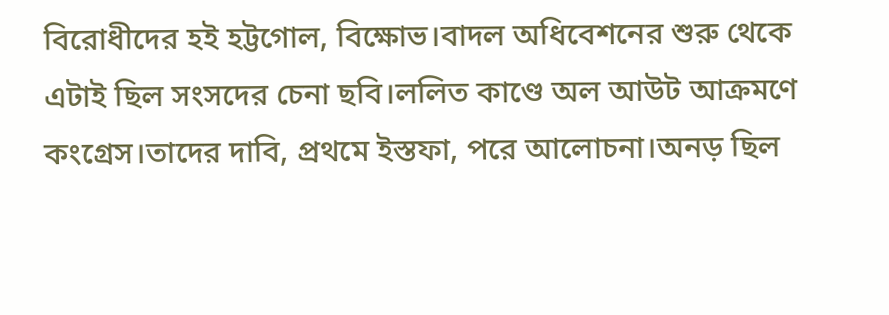বিরোধীদের হই হট্টগোল, বিক্ষোভ।বাদল অধিবেশনের শুরু থেকে এটাই ছিল সংসদের চেনা ছবি।ললিত কাণ্ডে অল আউট আক্রমণে কংগ্রেস।তাদের দাবি, প্রথমে ইস্তফা, পরে আলোচনা।অনড় ছিল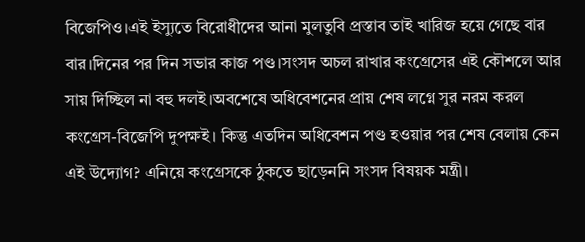বিজেপিও।এই ইস্যুতে বিরোধীদের আনা মুলতুবি প্রস্তাব তাই খারিজ হয়ে গেছে বার বার।দিনের পর দিন সভার কাজ পণ্ড।সংসদ অচল রাখার কংগ্রেসের এই কৌশলে আর সায় দিচ্ছিল না বহু দলই।অবশেষে অধিবেশনের প্রায় শেষ লগ্নে সুর নরম করল কংগ্রেস-বিজেপি দুপক্ষই। কিন্তু এতদিন অধিবেশন পণ্ড হওয়ার পর শেষ বেলায় কেন এই উদ্যোগ? এনিয়ে কংগ্রেসকে ঠুকতে ছাড়েননি সংসদ বিষয়ক মন্ত্রী।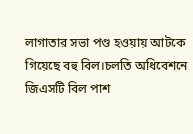লাগাতার সভা পণ্ড হওয়ায় আটকে গিয়েছে বহু বিল।চলতি অধিবেশনে জিএসটি বিল পাশ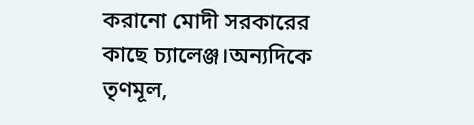করানো মোদী সরকারের কাছে চ্যালেঞ্জ।অন্যদিকে তৃণমূল,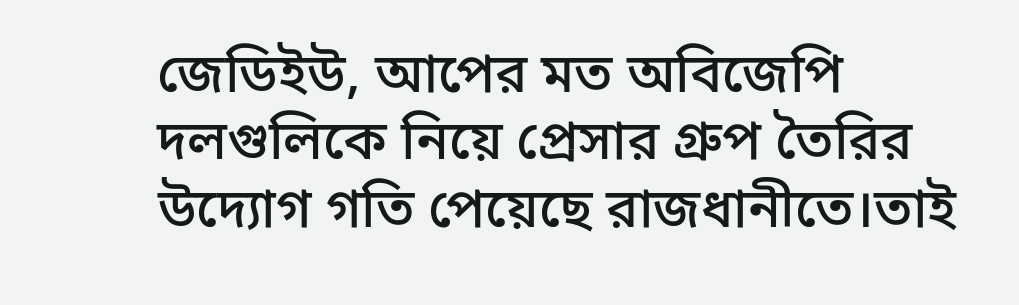জেডিইউ, আপের মত অবিজেপি দলগুলিকে নিয়ে প্রেসার গ্রুপ তৈরির উদ্যোগ গতি পেয়েছে রাজধানীতে।তাই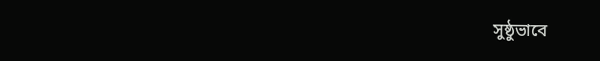সুষ্ঠুভাবে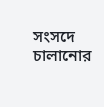সংসদে চালানোর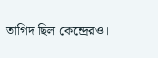তাগিদ ছিল কেন্দ্রেরও।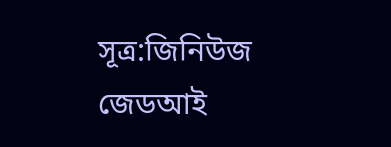সূত্র:জিনিউজ
জেডআই